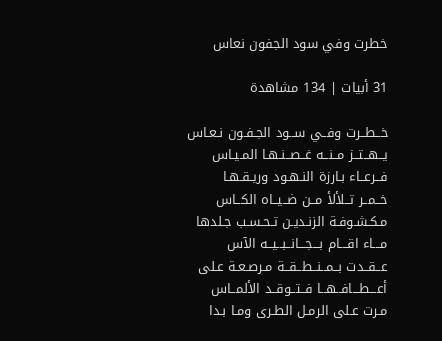خطرت وفي سود الجفون نعاس

31 أبيات | 134 مشاهدة

خــطــرت وفــي ســود الجـفـون نـعـاس
يــهــتــز مــنــه غــصــنـهـا المـيـاس
فــرعــاء بـارزة النـهـود وريـقـهـا
خــمــر تــلألأ مــن ضــيــاه الكــاس
مـكـشـوفـة الزنـديـن تـحـسـب جـلدها
مـــاء اقـــام بـــجـــانــبــيــه الآس
عــقــدت بــمــنــطــقــة مـرصـعـة عـلى
أعـــطـــافــهــا فــتــوقــد الألمــاس
مـرت عـلى الرمـل الطـرى ومـا بـدا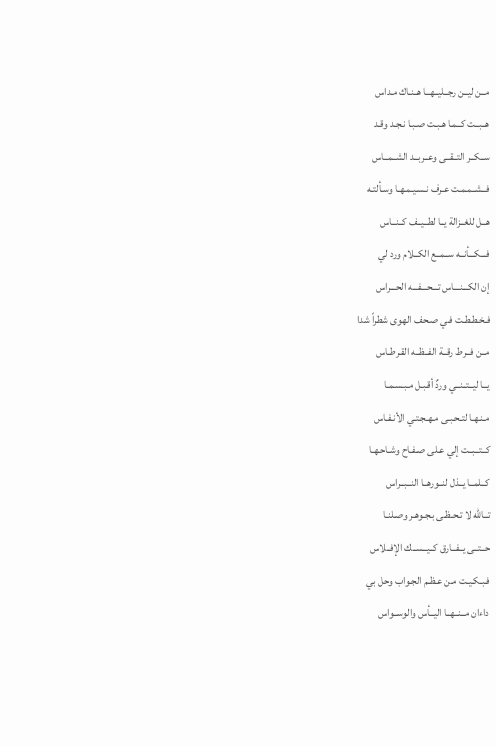مــن ليــن رجــليــهــا هــنـاك مـداس
هــبــت كــمـا هـبـت صـبـا نـجـد وقـد
ســكــر التــقــى وعــربــد الشــمــاس
فــشــمـمـت عـرف نـسـيـمـهـا وسـألتـه
هــل للغــزالة يــا لطــيــف كــنــاس
فـــكـــأنــه ســمــع الكــلام ورد لي
إن الكـــنـــاس تـــحـــفـــه الحـــراس
فـخـطـطـت فـي صـحف الهوى شطراً شدا
مــن فــرط رقــة الفــظــه القـرطـاس
يــا ليــتــنــي وردٌ أقـبـل مـبـسـمـا
مـنـهـا لتـحـبـى مـهـجـتـي الأنـفـاس
كــتــبــت إلي عـلى صـفـاح وشـاحـهـا
كــلمــا يــذل لنــورهــا النــبــراس
تــاللّه لا تـحـظـى بـجـوهـر وصـلنـا
حــتــى يــفــارق كــيــســك الإفــلاس
فـبـكـيـت مـن عـظـم الجـواب وحل بي
داءان مــنــهــا اليــأس والوســواس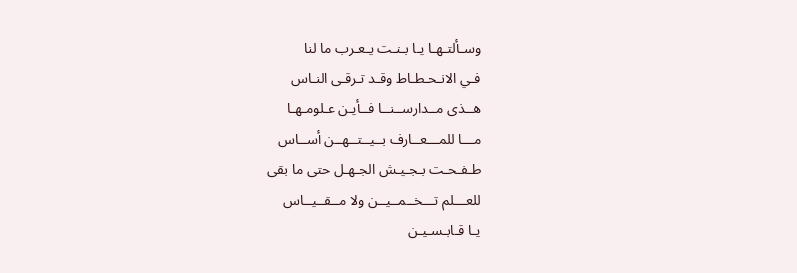وسـألتـهـا يـا بـنـت يـعـرب ما لنا
فـي الانـحـطـاط وقـد تـرقـى النـاس
هــذى مــدارســنــا فــأيـن عـلومـهـا
مـــا للمـــعــارف بــيــتــهــن أســاس
طـفـحـت بـجـيـش الجـهـل حتى ما بقى
للعـــلم تـــخــمــيــن ولا مــقــيــاس
يـا قـابـسـيـن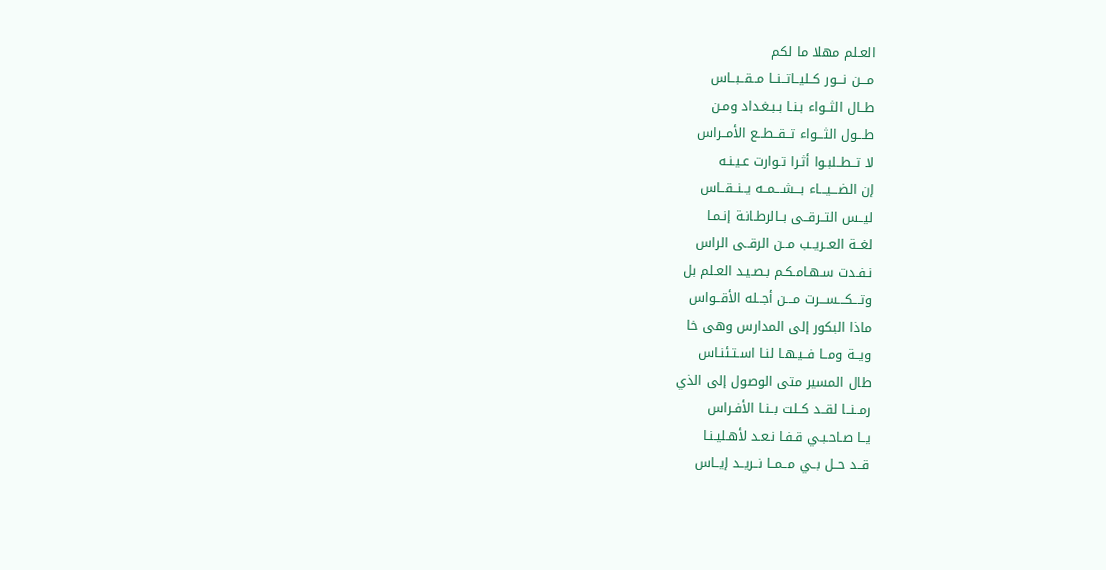العـلم مهلا ما لكم
مـــن نـــور كــليــاتــنــا مــقــبــاس
طــال الثــواء بـنـا بـبـغـداد ومـن
طـــول الثـــواء تــقــطــع الأمــراس
لا تــطــلبـوا أثـرا تـوارت عـيـنـه
إن الضـــيـــاء بـــشـــمــه يــنــقــاس
ليــس التــرقــى بــالرطـانـة إنـمـا
لغــة العــريــب مــن الرقــى الراس
نـفـدت سـهـامـكـم بـصـيـد العـلم بل
وتـــكـــســـرت مـــن أجــله الأقــواس
ماذا البكور إلى المدارس وهى خا
ويــة ومــا فــيـهـا لنـا اسـتـئنـاس
طال المسير متى الوصول إلى الذي
رمــنــا لقــد كــلت بــنـا الأفـراس
يــا صـاحـبـي قـفـا نـعـد لأهـليـنـا
قــد حــل بــي مــمــا نــريــد إيــاس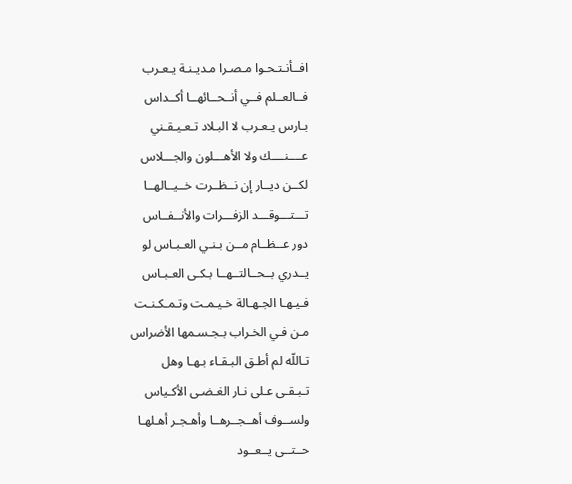افــأنـتـحـوا مـصـرا مـديـنـة يـعـرب
فــالعــلم فــي أنــحــائهــا أكــداس
بـارس يـعـرب لا البـلاد تـعـيـقـني
عــــنــــك ولا الأهـــلون والجـــلاس
لكــن ديــار إن نــظــرت خــيــالهــا
تـــتـــوقـــد الزفـــرات والأنــفــاس
دور عــظــام مــن بـنـي العـبـاس لو
يــدري بــحــالتــهــا بـكـى العـبـاس
فـيـهـا الجـهـالة خـيـمـت وتـمـكـنـت
مـن فـي الخـراب بـجـسـمها الأضراس
تـاللّه لم أطـق البـقـاء بـهـا وهل
تـبـقـى عـلى نـار الغـضـى الأكـياس
ولســوف أهــجــرهــا وأهـجـر أهـلهـا
حــتــى يــعــود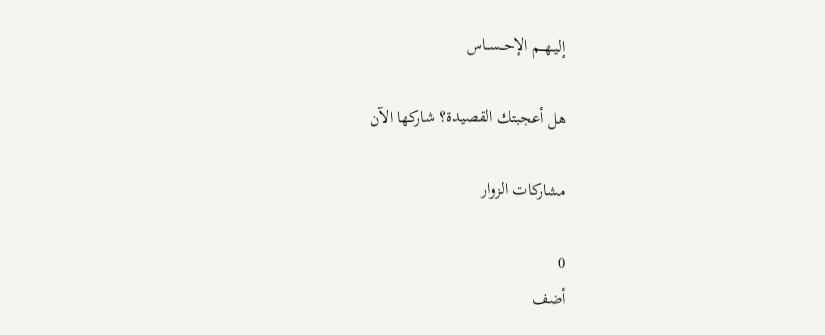إليــهــم الإحــســاس

هل أعجبتك القصيدة؟ شاركها الآن

مشاركات الزوار

0
أضف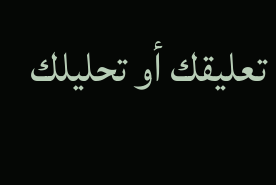تعليقك أو تحليلك